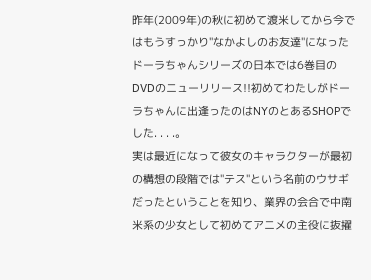昨年(2009年)の秋に初めて渡米してから今ではもうすっかり"なかよしのお友達"になったドーラちゃんシリーズの日本では6巻目のDVDのニューリリース!!初めてわたしがドーラちゃんに出逢ったのはNYのとあるSHOPでした. . . .。
実は最近になって彼女のキャラクターが最初の構想の段階では"テス"という名前のウサギだったということを知り、業界の会合で中南米系の少女として初めてアニメの主役に抜擢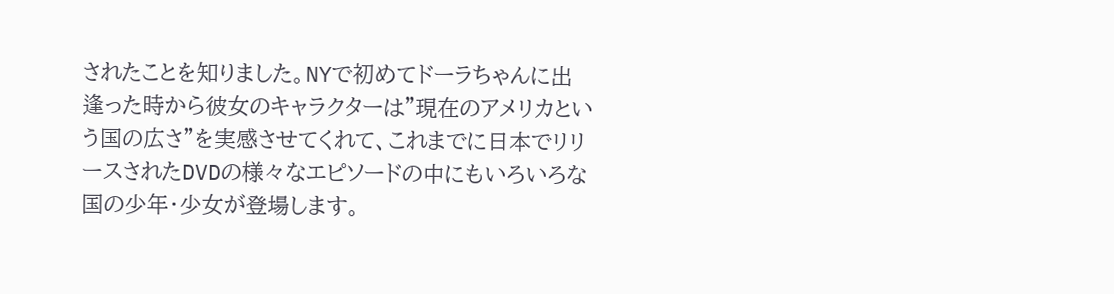されたことを知りました。NYで初めてドーラちゃんに出逢った時から彼女のキャラクターは"現在のアメリカという国の広さ"を実感させてくれて、これまでに日本でリリースされたDVDの様々なエピソードの中にもいろいろな国の少年・少女が登場します。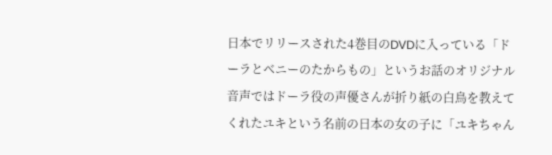日本でリリースされた4巻目のDVDに入っている「ドーラとベニーのたからもの」というお話のオリジナル音声ではドーラ役の声優さんが折り紙の白鳥を教えてくれたユキという名前の日本の女の子に「ユキちゃん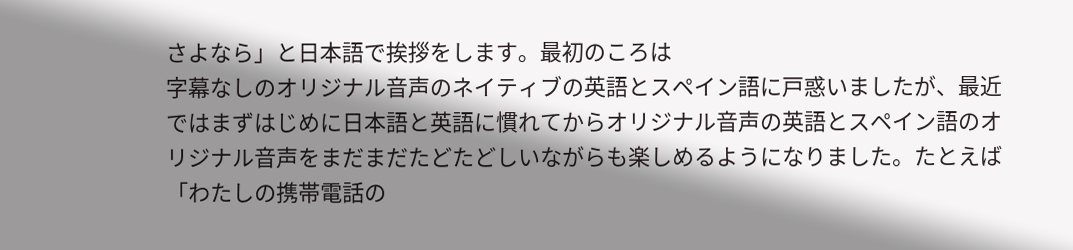さよなら」と日本語で挨拶をします。最初のころは
字幕なしのオリジナル音声のネイティブの英語とスペイン語に戸惑いましたが、最近ではまずはじめに日本語と英語に慣れてからオリジナル音声の英語とスペイン語のオリジナル音声をまだまだたどたどしいながらも楽しめるようになりました。たとえば「わたしの携帯電話の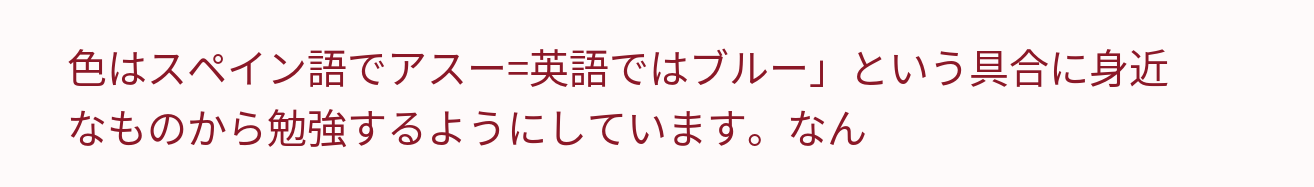色はスペイン語でアスー=英語ではブルー」という具合に身近なものから勉強するようにしています。なん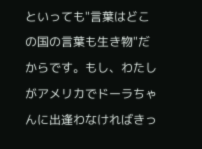といっても"言葉はどこの国の言葉も生き物"だからです。もし、わたしがアメリカでドーラちゃんに出逢わなければきっ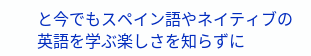と今でもスペイン語やネイティブの英語を学ぶ楽しさを知らずに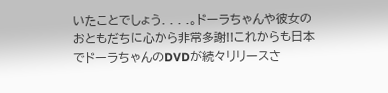いたことでしょう. . . .。ドーラちゃんや彼女のおともだちに心から非常多謝!!これからも日本でドーラちゃんのDVDが続々リリースさ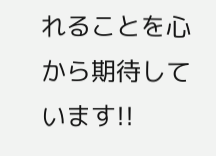れることを心から期待しています!!